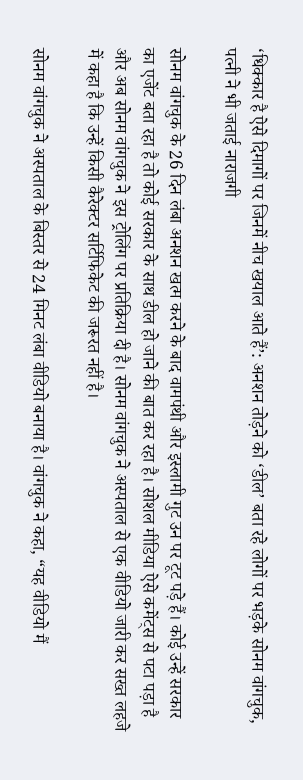‘धिक्कार है ऐसे दिमागों पर जिनमें नीच खयाल आते हैं’: अनशन तोड़ने को ‘डील’ बता रहे लोगों पर भड़के सोनम वांगचुक, पत्नी ने भी जताई नाराजगी

सोनम वांगचुक के 26 दिन लंबा अनशन खत्म करने के बाद वामपंथी और इस्लामी गुट उन पर टूट पड़े हैं। कोई उन्हें सरकार का एजेंट बता रहा है तो कोई सरकार के साथ डील हो जाने की बात कर रहा है। सोशल मीडिया ऐसे कमेंट्स से पटा पड़ा है और अब सोनम वांगचुक ने इस ट्रोलिंग पर प्रतिक्रिया दी है। सोनम वांगचुक ने अस्पताल से एक वीडियो जारी कर सख्त लहजे में कहा है कि उन्हें किसी कैरेक्टर सर्टिफिकेट की जरूरत नहीं है।

सोनम वांगचुक ने अस्पताल के बिस्तर से 24 मिनट लंबा वीडियो बनाया है। वांगचुक ने कहा, “यह वीडियो मैं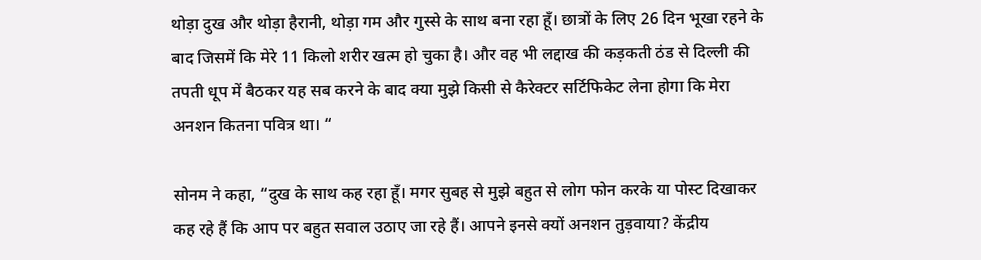थोड़ा दुख और थोड़ा हैरानी, थोड़ा गम और गुस्से के साथ बना रहा हूँ। छात्रों के लिए 26 दिन भूखा रहने के बाद जिसमें कि मेरे 11 किलो शरीर खत्म हो चुका है। और वह भी लद्दाख की कड़कती ठंड से दिल्ली की तपती धूप में बैठकर यह सब करने के बाद क्या मुझे किसी से कैरेक्टर सर्टिफिकेट लेना होगा कि मेरा अनशन कितना पवित्र था। “

सोनम ने कहा, “दुख के साथ कह रहा हूँ। मगर सुबह से मुझे बहुत से लोग फोन करके या पोस्ट दिखाकर कह रहे हैं कि आप पर बहुत सवाल उठाए जा रहे हैं। आपने इनसे क्यों अनशन तुड़वाया? केंद्रीय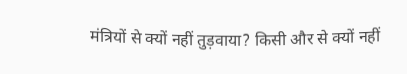मंत्रियों से क्यों नहीं तुड़वाया? किसी और से क्यों नहीं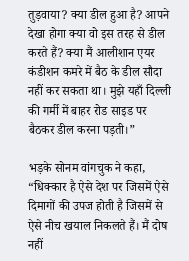तुड़वाया? क्या डील हुआ है? आपने देखा होगा क्या वो इस तरह से डील करते हैं? क्या मैं आलीशान एयर कंडीशन कमरे में बैठ के डील सौदा नहीं कर सकता था। मुझे यहाँ दिल्ली की गर्मी में बाहर रोड साइड पर बैठकर डील करना पड़ती।”

भड़के सोनम वांगचुक ने कहा, “धिक्कार है ऐसे देश पर जिसमें ऐसे दिमागों की उपज होती है जिसमें से ऐसे नीच खयाल निकलते हैं। मैं दोष नहीं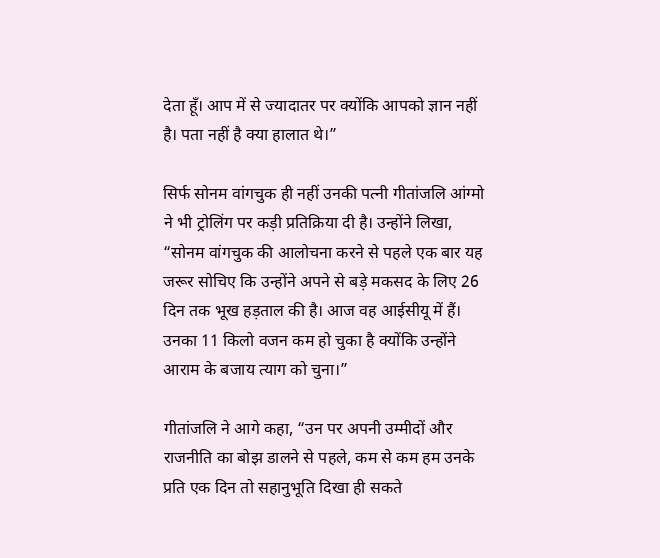देता हूँ। आप में से ज्यादातर पर क्योंकि आपको ज्ञान नहीं है। पता नहीं है क्या हालात थे।”

सिर्फ सोनम वांगचुक ही नहीं उनकी पत्नी गीतांजलि आंग्मो ने भी ट्रोलिंग पर कड़ी प्रतिक्रिया दी है। उन्होंने लिखा, “सोनम वांगचुक की आलोचना करने से पहले एक बार यह जरूर सोचिए कि उन्होंने अपने से बड़े मकसद के लिए 26 दिन तक भूख हड़ताल की है। आज वह आईसीयू में हैं। उनका 11 किलो वजन कम हो चुका है क्योंकि उन्होंने आराम के बजाय त्याग को चुना।”

गीतांजलि ने आगे कहा, “उन पर अपनी उम्मीदों और राजनीति का बोझ डालने से पहले, कम से कम हम उनके प्रति एक दिन तो सहानुभूति दिखा ही सकते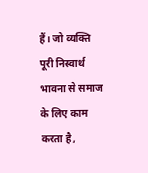हैं। जो व्यक्ति पूरी निस्वार्थ भावना से समाज के लिए काम करता है,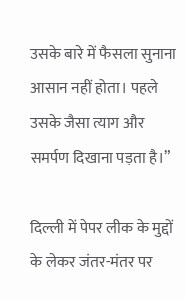उसके बारे में फैसला सुनाना आसान नहीं होता। पहले उसके जैसा त्याग और समर्पण दिखाना पड़ता है।”

दिल्ली में पेपर लीक के मुद्दों के लेकर जंतर-मंतर पर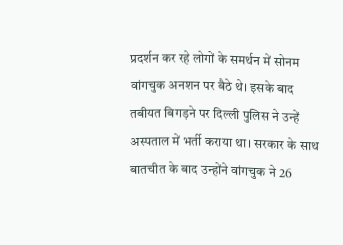प्रदर्शन कर रहे लोगों के समर्थन में सोनम वांगचुक अनशन पर बैठे थे। इसके बाद तबीयत बिगड़ने पर दिल्ली पुलिस ने उन्हें अस्पताल में भर्ती कराया था। सरकार के साथ बातचीत के बाद उन्होंने वांगचुक ने 26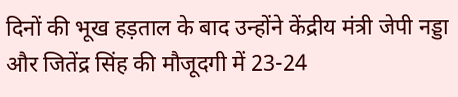दिनों की भूख हड़ताल के बाद उन्होंने केंद्रीय मंत्री जेपी नड्डा और जितेंद्र सिंह की मौजूदगी में 23-24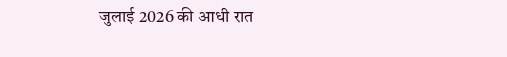जुलाई 2026 की आधी रात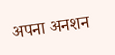अपना अनशन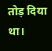तोड़ दिया था।